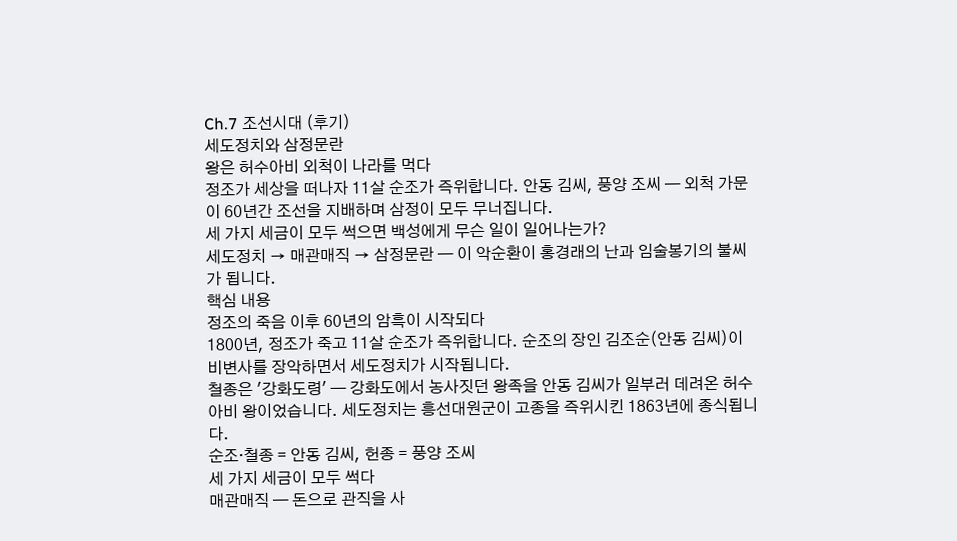Ch.7 조선시대 (후기)
세도정치와 삼정문란
왕은 허수아비 외척이 나라를 먹다
정조가 세상을 떠나자 11살 순조가 즉위합니다. 안동 김씨, 풍양 조씨 — 외척 가문이 60년간 조선을 지배하며 삼정이 모두 무너집니다.
세 가지 세금이 모두 썩으면 백성에게 무슨 일이 일어나는가?
세도정치 → 매관매직 → 삼정문란 — 이 악순환이 홍경래의 난과 임술봉기의 불씨가 됩니다.
핵심 내용
정조의 죽음 이후 60년의 암흑이 시작되다
1800년, 정조가 죽고 11살 순조가 즉위합니다. 순조의 장인 김조순(안동 김씨)이 비변사를 장악하면서 세도정치가 시작됩니다.
철종은 '강화도령' — 강화도에서 농사짓던 왕족을 안동 김씨가 일부러 데려온 허수아비 왕이었습니다. 세도정치는 흥선대원군이 고종을 즉위시킨 1863년에 종식됩니다.
순조·철종 = 안동 김씨, 헌종 = 풍양 조씨
세 가지 세금이 모두 썩다
매관매직 — 돈으로 관직을 사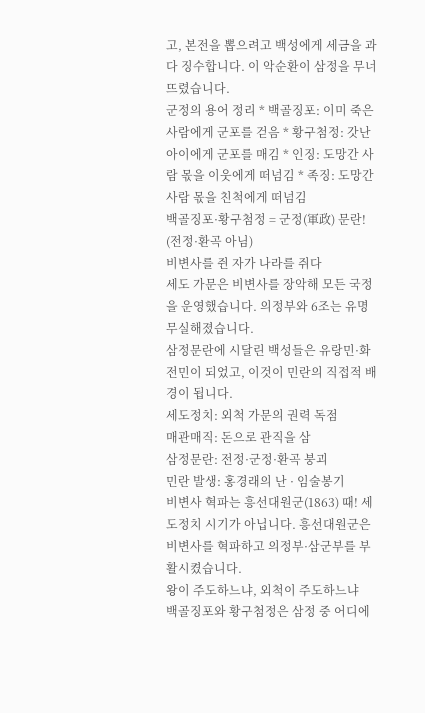고, 본전을 뽑으려고 백성에게 세금을 과다 징수합니다. 이 악순환이 삼정을 무너뜨렸습니다.
군정의 용어 정리 * 백골징포: 이미 죽은 사람에게 군포를 걷음 * 황구첨정: 갓난아이에게 군포를 매김 * 인징: 도망간 사람 몫을 이웃에게 떠넘김 * 족징: 도망간 사람 몫을 친척에게 떠넘김
백골징포·황구첨정 = 군정(軍政) 문란! (전정·환곡 아님)
비변사를 쥔 자가 나라를 쥐다
세도 가문은 비변사를 장악해 모든 국정을 운영했습니다. 의정부와 6조는 유명무실해졌습니다.
삼정문란에 시달린 백성들은 유랑민·화전민이 되었고, 이것이 민란의 직접적 배경이 됩니다.
세도정치: 외척 가문의 권력 독점
매관매직: 돈으로 관직을 삼
삼정문란: 전정·군정·환곡 붕괴
민란 발생: 홍경래의 난 · 임술봉기
비변사 혁파는 흥선대원군(1863) 때! 세도정치 시기가 아닙니다. 흥선대원군은 비변사를 혁파하고 의정부·삼군부를 부활시켰습니다.
왕이 주도하느냐, 외척이 주도하느냐
백골징포와 황구첨정은 삼정 중 어디에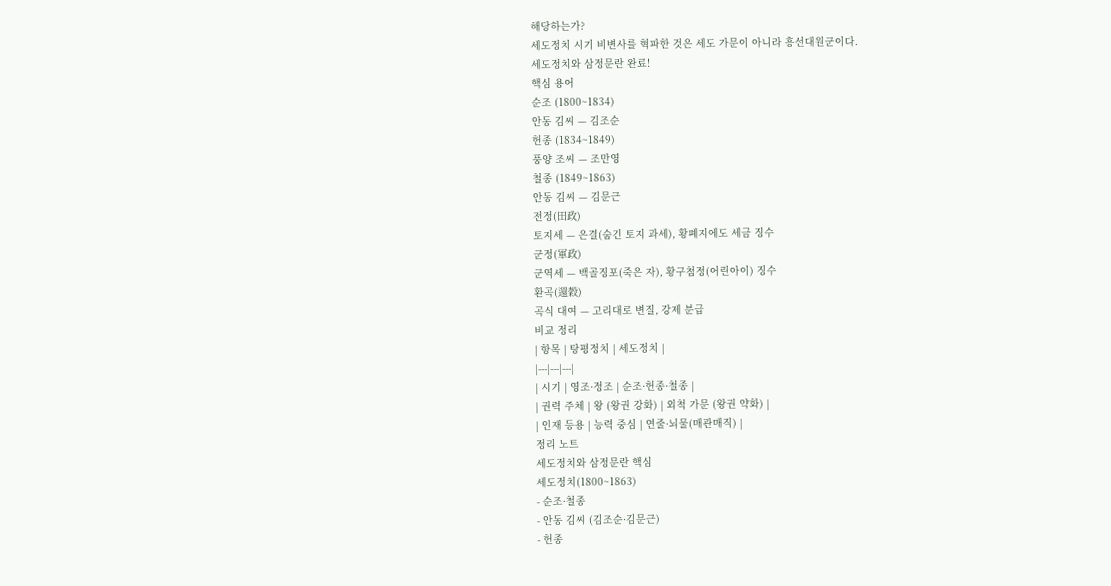해당하는가?
세도정치 시기 비변사를 혁파한 것은 세도 가문이 아니라 흥선대원군이다.
세도정치와 삼정문란 완료!
핵심 용어
순조 (1800~1834)
안동 김씨 — 김조순
헌종 (1834~1849)
풍양 조씨 — 조만영
철종 (1849~1863)
안동 김씨 — 김문근
전정(田政)
토지세 — 은결(숨긴 토지 과세), 황폐지에도 세금 징수
군정(軍政)
군역세 — 백골징포(죽은 자), 황구첨정(어린아이) 징수
환곡(還穀)
곡식 대여 — 고리대로 변질, 강제 분급
비교 정리
| 항목 | 탕평정치 | 세도정치 |
|---|---|---|
| 시기 | 영조·정조 | 순조·헌종·철종 |
| 권력 주체 | 왕 (왕권 강화) | 외척 가문 (왕권 약화) |
| 인재 등용 | 능력 중심 | 연줄·뇌물(매관매직) |
정리 노트
세도정치와 삼정문란 핵심
세도정치(1800~1863)
- 순조·철종
- 안동 김씨 (김조순·김문근)
- 헌종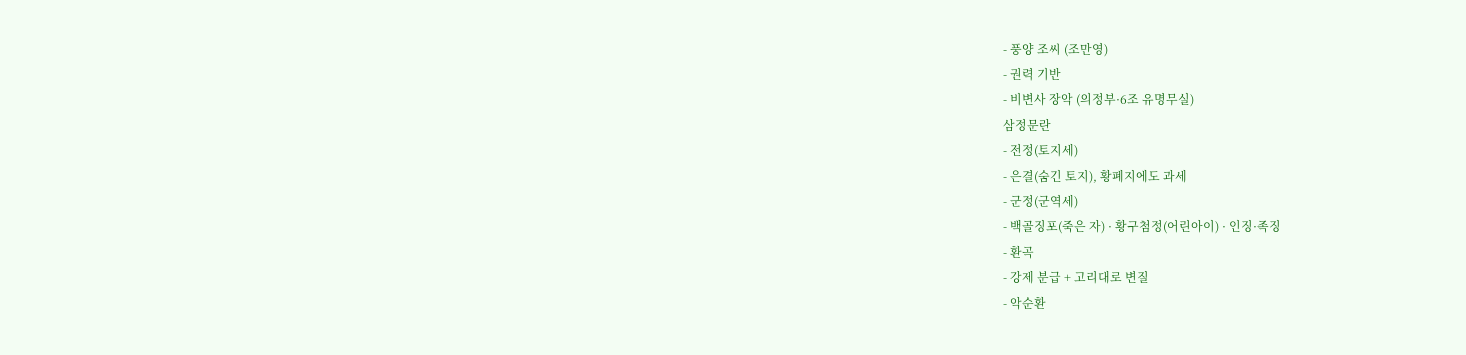- 풍양 조씨 (조만영)
- 권력 기반
- 비변사 장악 (의정부·6조 유명무실)
삼정문란
- 전정(토지세)
- 은결(숨긴 토지), 황폐지에도 과세
- 군정(군역세)
- 백골징포(죽은 자) · 황구첨정(어린아이) · 인징·족징
- 환곡
- 강제 분급 + 고리대로 변질
- 악순환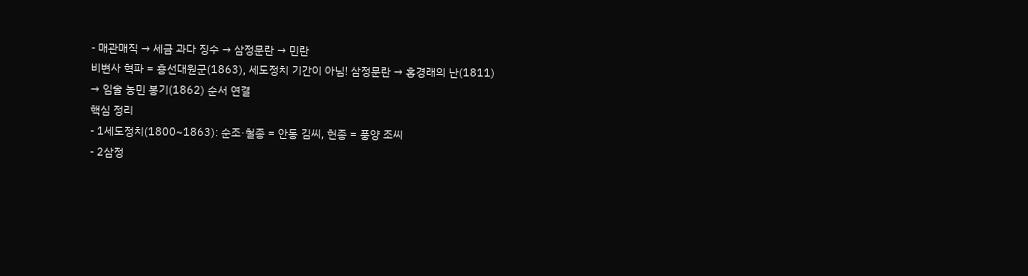- 매관매직 → 세금 과다 징수 → 삼정문란 → 민란
비변사 혁파 = 흥선대원군(1863), 세도정치 기간이 아님! 삼정문란 → 홍경래의 난(1811) → 임술 농민 봉기(1862) 순서 연결
핵심 정리
- 1세도정치(1800~1863): 순조·철종 = 안동 김씨, 헌종 = 풍양 조씨
- 2삼정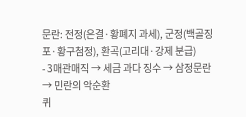문란: 전정(은결·황폐지 과세), 군정(백골징포·황구첨정), 환곡(고리대·강제 분급)
- 3매관매직 → 세금 과다 징수 → 삼정문란 → 민란의 악순환
퀴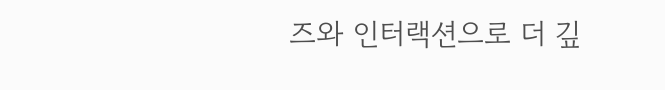즈와 인터랙션으로 더 깊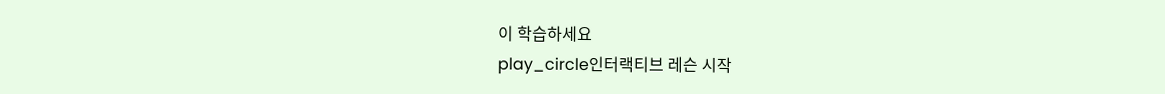이 학습하세요
play_circle인터랙티브 레슨 시작